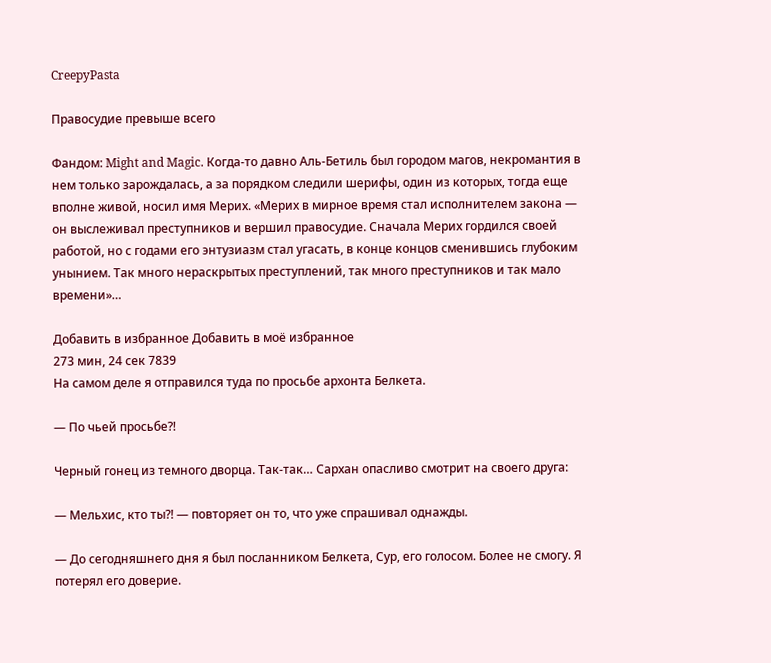CreepyPasta

Правосудие превыше всего

Фандом: Might and Magic. Когда-то давно Аль-Бетиль был городом магов, некромантия в нем только зарождалась, а за порядком следили шерифы, один из которых, тогда еще вполне живой, носил имя Мерих. «Мерих в мирное время стал исполнителем закона — он выслеживал преступников и вершил правосудие. Сначала Мерих гордился своей работой, но с годами его энтузиазм стал угасать, в конце концов сменившись глубоким унынием. Так много нераскрытых преступлений, так много преступников и так мало времени»…

Добавить в избранное Добавить в моё избранное
273 мин, 24 сек 7839
На самом деле я отправился туда по просьбе архонта Белкета.

— По чьей просьбе?!

Черный гонец из темного дворца. Так-так… Сархан опасливо смотрит на своего друга:

— Мельхис, кто ты?! — повторяет он то, что уже спрашивал однажды.

— До сегодняшнего дня я был посланником Белкета, Сур, его голосом. Более не смогу. Я потерял его доверие.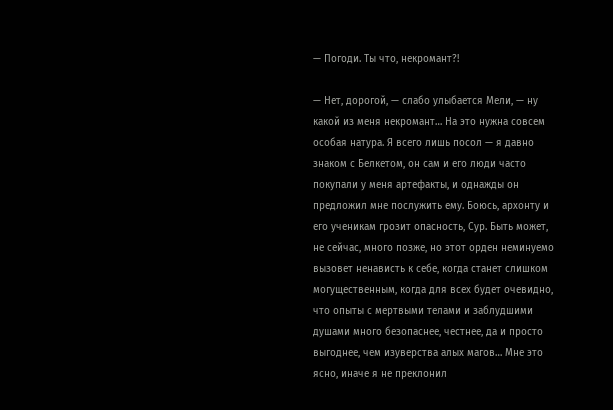— Погоди. Ты что, некромант?!

— Нет, дорогой, — слабо улыбается Мели, — ну какой из меня некромант… На это нужна совсем особая натура. Я всего лишь посол — я давно знаком с Белкетом, он сам и его люди часто покупали у меня артефакты, и однажды он предложил мне послужить ему. Боюсь, архонту и его ученикам грозит опасность, Сур. Быть может, не сейчас, много позже, но этот орден неминуемо вызовет ненависть к себе, когда станет слишком могущественным, когда для всех будет очевидно, что опыты с мертвыми телами и заблудшими душами много безопаснее, честнее, да и просто выгоднее, чем изуверства алых магов… Мне это ясно, иначе я не преклонил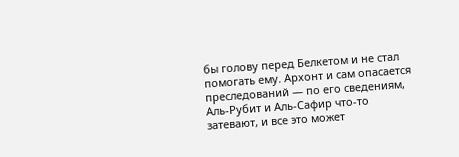бы голову перед Белкетом и не стал помогать ему. Архонт и сам опасается преследований — по его сведениям, Аль-Рубит и Аль-Сафир что-то затевают, и все это может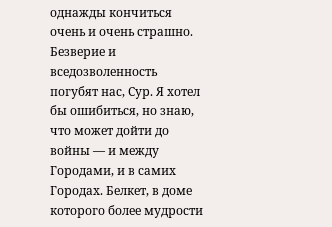однажды кончиться очень и очень страшно. Безверие и вседозволенность погубят нас, Сур. Я хотел бы ошибиться, но знаю, что может дойти до войны — и между Городами, и в самих Городах. Белкет, в доме которого более мудрости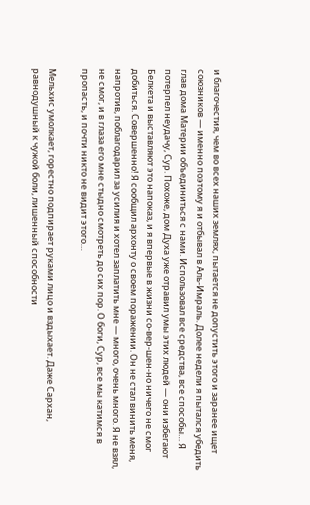и благочестия, чем во всех наших землях, пытается не допустить этого и заранее ищет союзников — именно поэтому я и отбывал в Аль-Имраль. Долее недели я пытался убедить глав дома Материи объединиться с нами. Использовал все средства, все способы… Я потерпел неудачу, Сур. Похоже, дом Духа уже отравил умы этих людей — они избегают Белкета и выставляют это напоказ, и я впервые в жизни со-вер-шен-но ничего не смог добиться. Совершенно! Я сообщил архонту о своем поражении. Он не стал винить меня, напротив, поблагодарил за усилия и хотел заплатить мне — много, очень много. Я не взял, не смог, и в глаза его мне стыдно смотреть до сих пор. О боги, Сур, все мы катимся в пропасть, и почти никто не видит этого…

Мельхис умолкает, горестно подпирает руками лицо и вздыхает. Даже Сархан, равнодушный к чужой боли, лишенный способности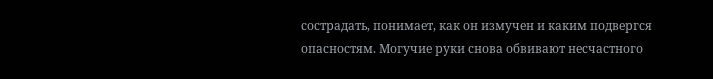сострадать, понимает, как он измучен и каким подвергся опасностям. Могучие руки снова обвивают несчастного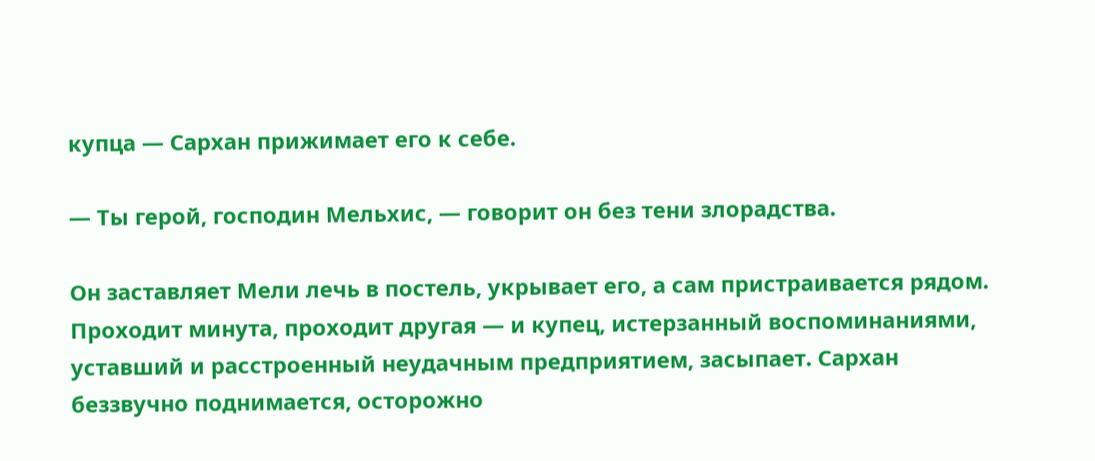купца — Сархан прижимает его к себе.

— Ты герой, господин Мельхис, — говорит он без тени злорадства.

Он заставляет Мели лечь в постель, укрывает его, а сам пристраивается рядом. Проходит минута, проходит другая — и купец, истерзанный воспоминаниями, уставший и расстроенный неудачным предприятием, засыпает. Сархан беззвучно поднимается, осторожно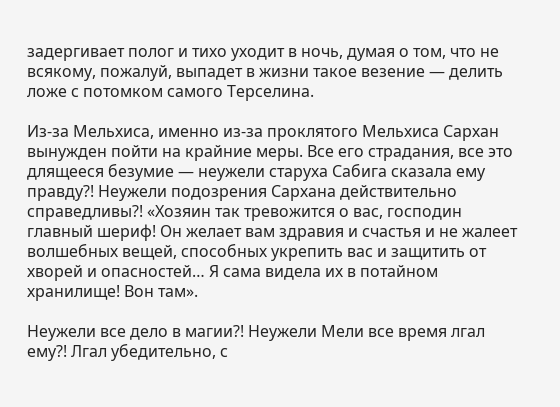задергивает полог и тихо уходит в ночь, думая о том, что не всякому, пожалуй, выпадет в жизни такое везение — делить ложе с потомком самого Терселина.

Из-за Мельхиса, именно из-за проклятого Мельхиса Сархан вынужден пойти на крайние меры. Все его страдания, все это длящееся безумие — неужели старуха Сабига сказала ему правду?! Неужели подозрения Сархана действительно справедливы?! «Хозяин так тревожится о вас, господин главный шериф! Он желает вам здравия и счастья и не жалеет волшебных вещей, способных укрепить вас и защитить от хворей и опасностей… Я сама видела их в потайном хранилище! Вон там».

Неужели все дело в магии?! Неужели Мели все время лгал ему?! Лгал убедительно, с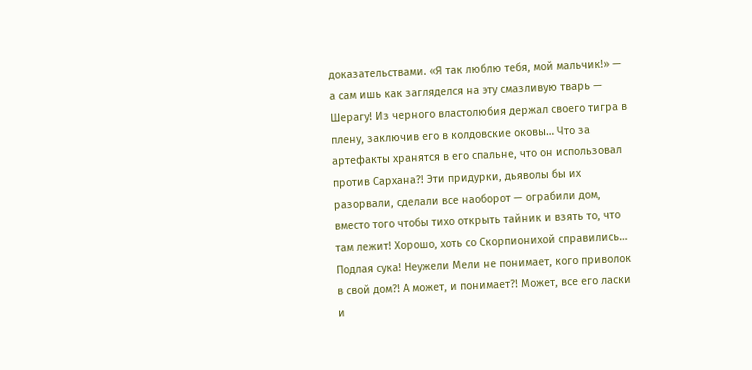доказательствами. «Я так люблю тебя, мой мальчик!» — а сам ишь как загляделся на эту смазливую тварь — Шерагу! Из черного властолюбия держал своего тигра в плену, заключив его в колдовские оковы… Что за артефакты хранятся в его спальне, что он использовал против Сархана?! Эти придурки, дьяволы бы их разорвали, сделали все наоборот — ограбили дом, вместо того чтобы тихо открыть тайник и взять то, что там лежит! Хорошо, хоть со Скорпионихой справились… Подлая сука! Неужели Мели не понимает, кого приволок в свой дом?! А может, и понимает?! Может, все его ласки и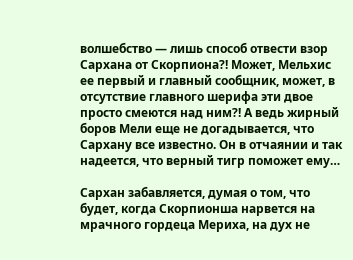волшебство — лишь способ отвести взор Сархана от Скорпиона?! Может, Мельхис ее первый и главный сообщник, может, в отсутствие главного шерифа эти двое просто смеются над ним?! А ведь жирный боров Мели еще не догадывается, что Сархану все известно. Он в отчаянии и так надеется, что верный тигр поможет ему…

Сархан забавляется, думая о том, что будет, когда Скорпионша нарвется на мрачного гордеца Мериха, на дух не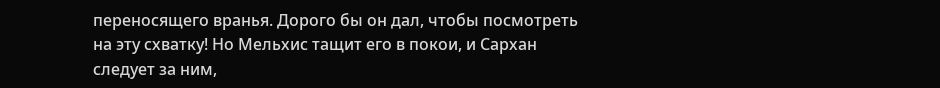переносящего вранья. Дорого бы он дал, чтобы посмотреть на эту схватку! Но Мельхис тащит его в покои, и Сархан следует за ним,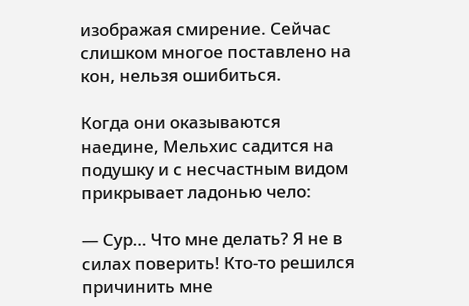изображая смирение. Сейчас слишком многое поставлено на кон, нельзя ошибиться.

Когда они оказываются наедине, Мельхис садится на подушку и с несчастным видом прикрывает ладонью чело:

— Сур… Что мне делать? Я не в силах поверить! Кто-то решился причинить мне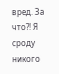вред. За что?! Я сроду никого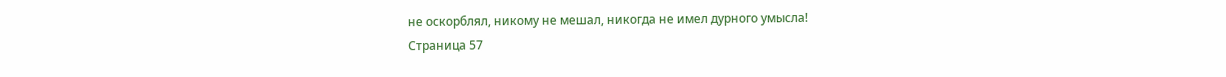не оскорблял, никому не мешал, никогда не имел дурного умысла!
Страница 57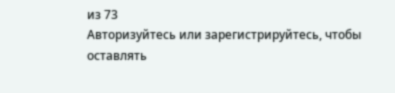из 73
Авторизуйтесь или зарегистрируйтесь, чтобы оставлять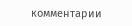комментарии